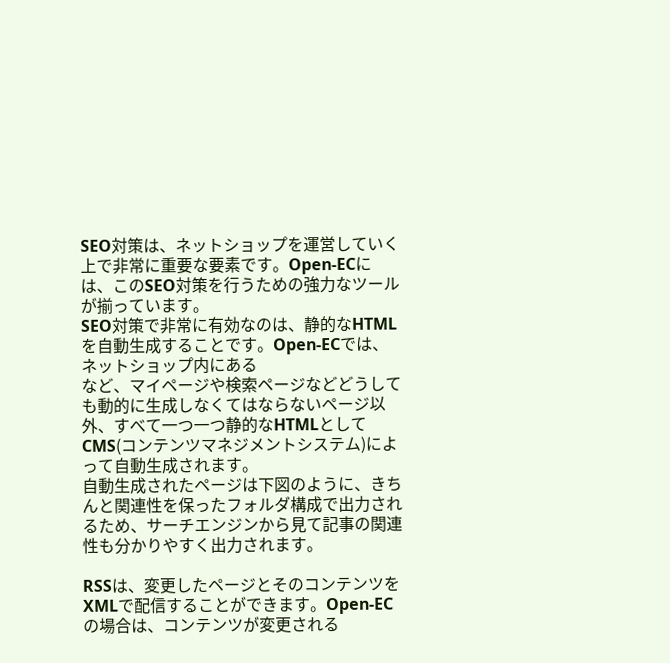SEO対策は、ネットショップを運営していく上で非常に重要な要素です。Open-ECには、このSEO対策を行うための強力なツールが揃っています。
SEO対策で非常に有効なのは、静的なHTMLを自動生成することです。Open-ECでは、ネットショップ内にある
など、マイページや検索ページなどどうしても動的に生成しなくてはならないページ以外、すべて一つ一つ静的なHTMLとしてCMS(コンテンツマネジメントシステム)によって自動生成されます。
自動生成されたページは下図のように、きちんと関連性を保ったフォルダ構成で出力されるため、サーチエンジンから見て記事の関連性も分かりやすく出力されます。

RSSは、変更したページとそのコンテンツをXMLで配信することができます。Open-ECの場合は、コンテンツが変更される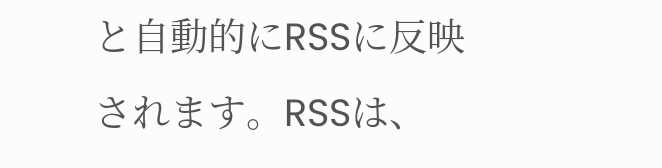と自動的にRSSに反映されます。RSSは、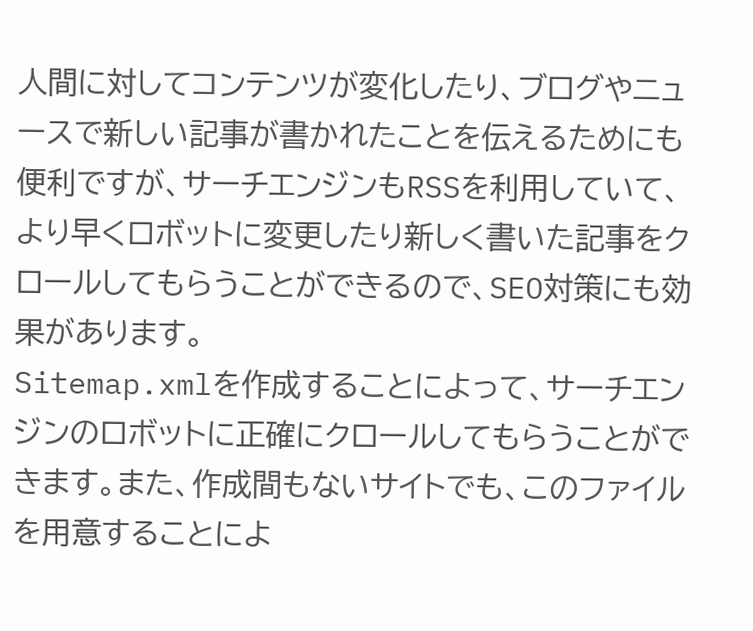人間に対してコンテンツが変化したり、ブログやニュースで新しい記事が書かれたことを伝えるためにも便利ですが、サーチエンジンもRSSを利用していて、より早くロボットに変更したり新しく書いた記事をクロールしてもらうことができるので、SEO対策にも効果があります。
Sitemap.xmlを作成することによって、サーチエンジンのロボットに正確にクロールしてもらうことができます。また、作成間もないサイトでも、このファイルを用意することによ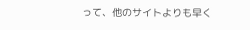って、他のサイトよりも早く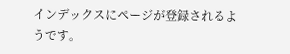インデックスにページが登録されるようです。